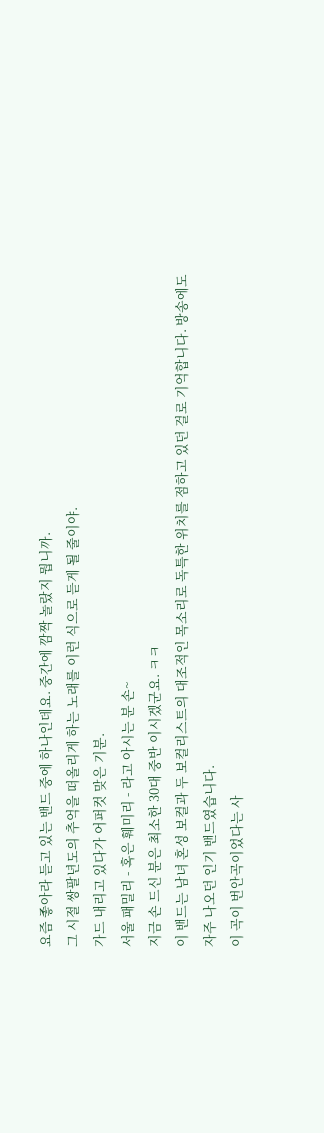요즘 좋아라 듣고 있는 밴드 중에 하나인데요. 중간에 깜짝 놀랐지 뭡니까.
그 시절 쌍팔년도의 추억을 떠올리게 하는 노래를 이런 식으로 듣게 될 줄이야.
가드 내리고 있다가 어퍼컷 맞은 기분.
서울 패밀리 - 혹은 훼미리 - 라고 아시는 분 손~
지금 손 드신 분은 최소한 30대 중반 이시겠군요. ㅋㅋ
이 밴드는 남녀 혼성 보컬과 두 보컬리스트의 대조적인 목소리로 독특한 위치를 점하고 있던 걸로 기억합니다. 방송에도 자주 나오던 인기 밴드였습니다.
이 곡이 번안곡이었다는 사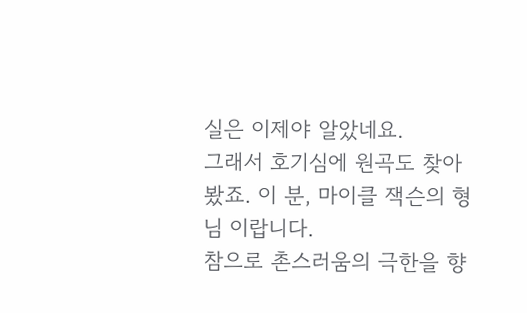실은 이제야 알았네요.
그래서 호기심에 원곡도 찾아봤죠. 이 분, 마이클 잭슨의 형님 이랍니다.
참으로 촌스러움의 극한을 향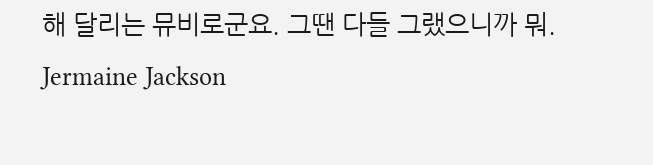해 달리는 뮤비로군요. 그땐 다들 그랬으니까 뭐.
Jermaine Jackson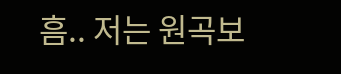흠.. 저는 원곡보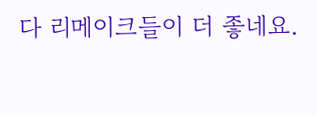다 리메이크들이 더 좋네요.